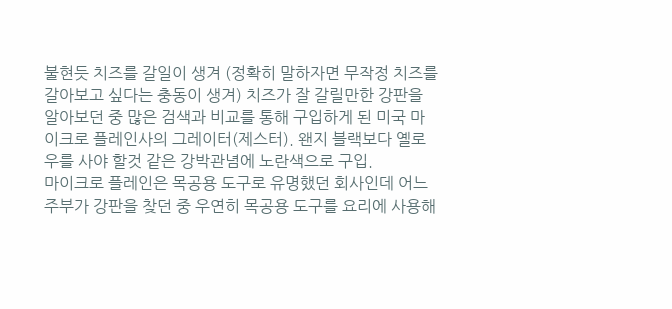불현듯 치즈를 갈일이 생겨 (정확히 말하자면 무작정 치즈를 갈아보고 싶다는 충동이 생겨) 치즈가 잘 갈릴만한 강판을 알아보던 중 많은 검색과 비교를 통해 구입하게 된 미국 마이크로 플레인사의 그레이터(제스터). 왠지 블랙보다 옐로우를 사야 할것 같은 강박관념에 노란색으로 구입.
마이크로 플레인은 목공용 도구로 유명했던 회사인데 어느 주부가 강판을 찾던 중 우연히 목공용 도구를 요리에 사용해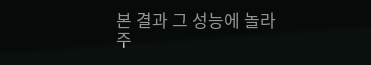본 결과 그 성능에 놀라 주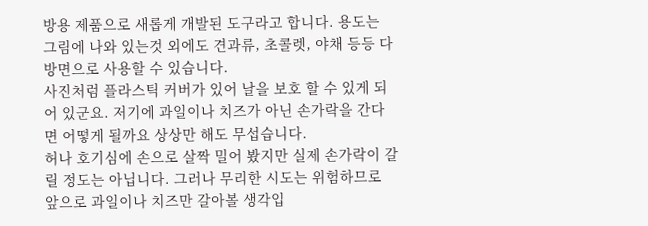방용 제품으로 새롭게 개발된 도구라고 합니다. 용도는 그림에 나와 있는것 외에도 견과류, 초콜렛, 야채 등등 다방면으로 사용할 수 있습니다.
사진처럼 플라스틱 커버가 있어 날을 보호 할 수 있게 되어 있군요. 저기에 과일이나 치즈가 아닌 손가락을 간다면 어떻게 될까요 상상만 해도 무섭습니다.
허나 호기심에 손으로 살짝 밀어 봤지만 실제 손가락이 갈릴 정도는 아닙니다. 그러나 무리한 시도는 위험하므로 앞으로 과일이나 치즈만 갈아볼 생각입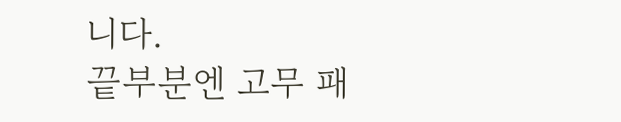니다.
끝부분엔 고무 패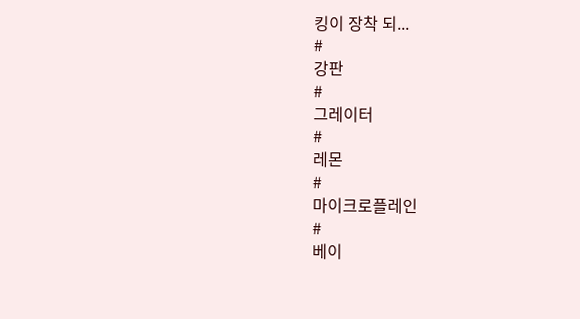킹이 장착 되...
#
강판
#
그레이터
#
레몬
#
마이크로플레인
#
베이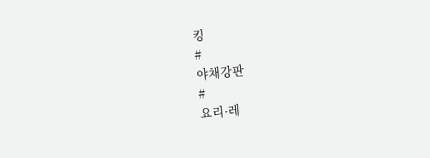킹
#
야채강판
#
요리·레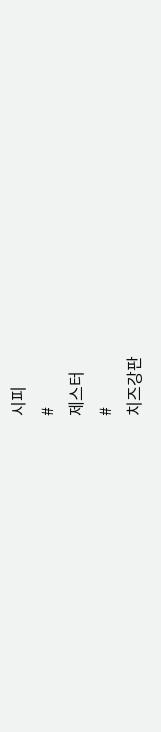시피
#
제스터
#
치즈강판